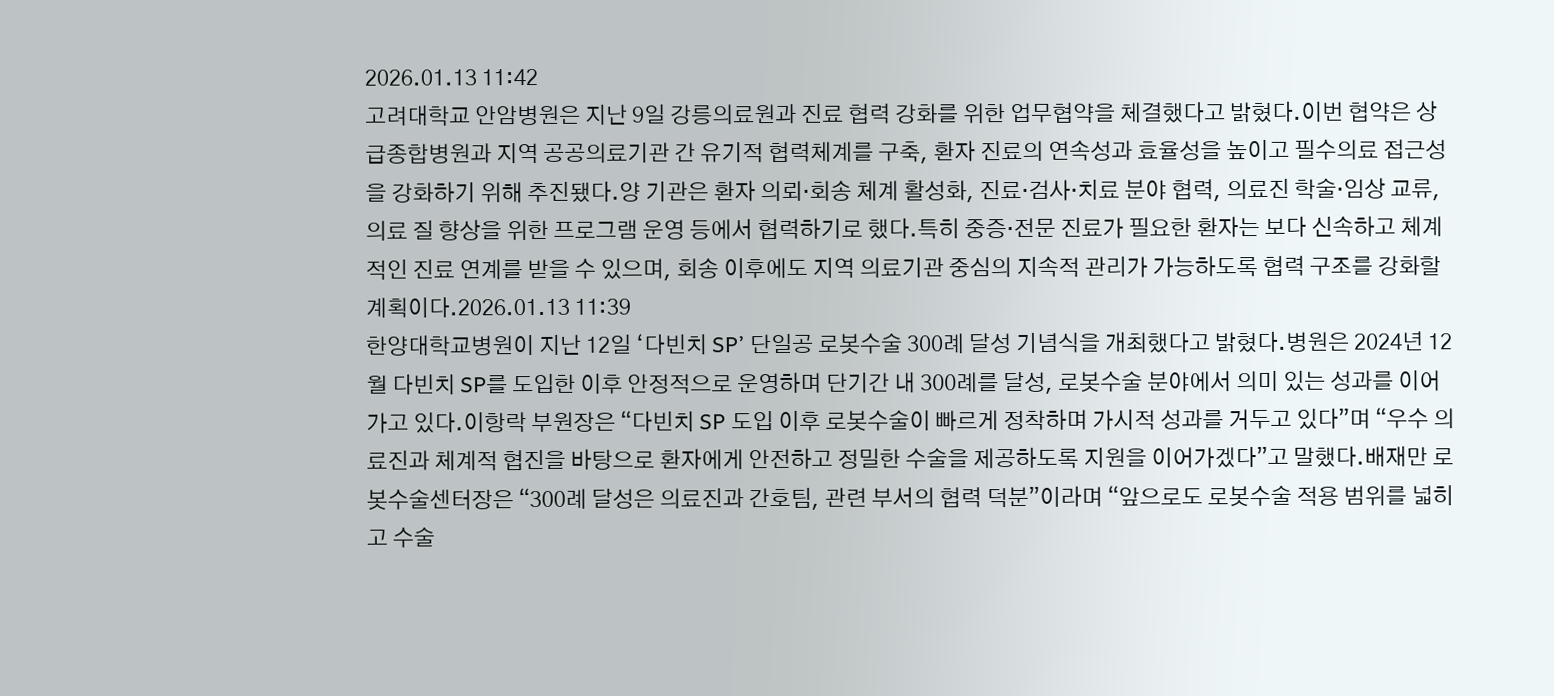2026.01.13 11:42
고려대학교 안암병원은 지난 9일 강릉의료원과 진료 협력 강화를 위한 업무협약을 체결했다고 밝혔다.이번 협약은 상급종합병원과 지역 공공의료기관 간 유기적 협력체계를 구축, 환자 진료의 연속성과 효율성을 높이고 필수의료 접근성을 강화하기 위해 추진됐다.양 기관은 환자 의뢰·회송 체계 활성화, 진료·검사·치료 분야 협력, 의료진 학술·임상 교류, 의료 질 향상을 위한 프로그램 운영 등에서 협력하기로 했다.특히 중증·전문 진료가 필요한 환자는 보다 신속하고 체계적인 진료 연계를 받을 수 있으며, 회송 이후에도 지역 의료기관 중심의 지속적 관리가 가능하도록 협력 구조를 강화할 계획이다.2026.01.13 11:39
한양대학교병원이 지난 12일 ‘다빈치 SP’ 단일공 로봇수술 300례 달성 기념식을 개최했다고 밝혔다.병원은 2024년 12월 다빈치 SP를 도입한 이후 안정적으로 운영하며 단기간 내 300례를 달성, 로봇수술 분야에서 의미 있는 성과를 이어가고 있다.이항락 부원장은 “다빈치 SP 도입 이후 로봇수술이 빠르게 정착하며 가시적 성과를 거두고 있다”며 “우수 의료진과 체계적 협진을 바탕으로 환자에게 안전하고 정밀한 수술을 제공하도록 지원을 이어가겠다”고 말했다.배재만 로봇수술센터장은 “300례 달성은 의료진과 간호팀, 관련 부서의 협력 덕분”이라며 “앞으로도 로봇수술 적용 범위를 넓히고 수술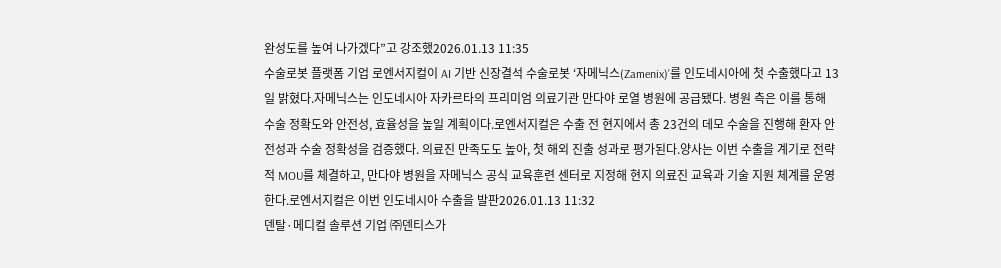완성도를 높여 나가겠다”고 강조했2026.01.13 11:35
수술로봇 플랫폼 기업 로엔서지컬이 AI 기반 신장결석 수술로봇 ‘자메닉스(Zamenix)’를 인도네시아에 첫 수출했다고 13일 밝혔다.자메닉스는 인도네시아 자카르타의 프리미엄 의료기관 만다야 로열 병원에 공급됐다. 병원 측은 이를 통해 수술 정확도와 안전성, 효율성을 높일 계획이다.로엔서지컬은 수출 전 현지에서 총 23건의 데모 수술을 진행해 환자 안전성과 수술 정확성을 검증했다. 의료진 만족도도 높아, 첫 해외 진출 성과로 평가된다.양사는 이번 수출을 계기로 전략적 MOU를 체결하고, 만다야 병원을 자메닉스 공식 교육훈련 센터로 지정해 현지 의료진 교육과 기술 지원 체계를 운영한다.로엔서지컬은 이번 인도네시아 수출을 발판2026.01.13 11:32
덴탈·메디컬 솔루션 기업 ㈜덴티스가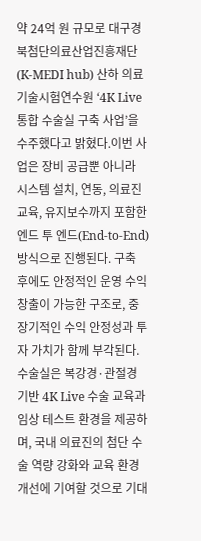약 24억 원 규모로 대구경북첨단의료산업진흥재단(K-MEDI hub) 산하 의료기술시험연수원 ‘4K Live 통합 수술실 구축 사업’을 수주했다고 밝혔다.이번 사업은 장비 공급뿐 아니라 시스템 설치, 연동, 의료진 교육, 유지보수까지 포함한 엔드 투 엔드(End-to-End) 방식으로 진행된다. 구축 후에도 안정적인 운영 수익 창출이 가능한 구조로, 중장기적인 수익 안정성과 투자 가치가 함께 부각된다.수술실은 복강경·관절경 기반 4K Live 수술 교육과 임상 테스트 환경을 제공하며, 국내 의료진의 첨단 수술 역량 강화와 교육 환경 개선에 기여할 것으로 기대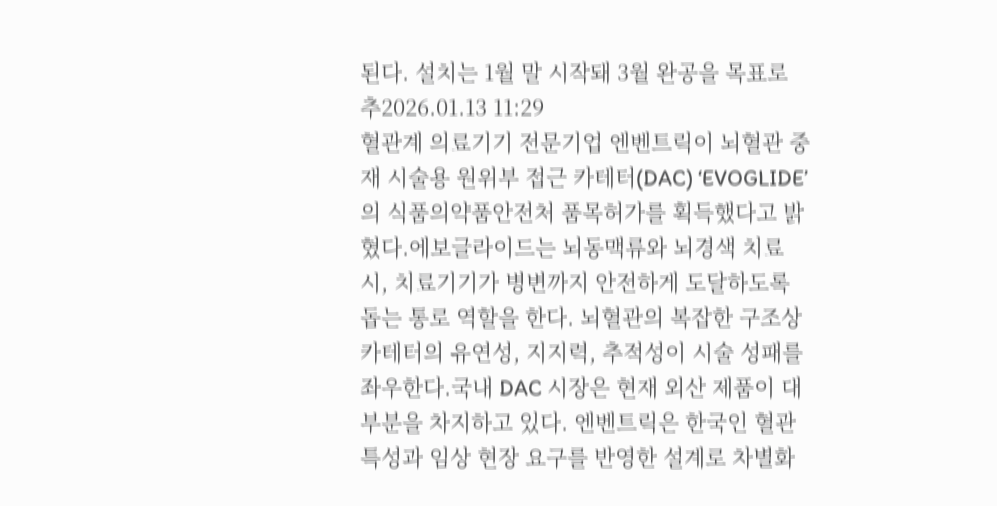된다. 설치는 1월 말 시작돼 3월 완공을 목표로 추2026.01.13 11:29
혈관계 의료기기 전문기업 엔벤트릭이 뇌혈관 중재 시술용 원위부 접근 카테터(DAC) ‘EVOGLIDE’의 식품의약품안전처 품목허가를 획득했다고 밝혔다.에보글라이드는 뇌동맥류와 뇌경색 치료 시, 치료기기가 병변까지 안전하게 도달하도록 돕는 통로 역할을 한다. 뇌혈관의 복잡한 구조상 카테터의 유연성, 지지력, 추적성이 시술 성패를 좌우한다.국내 DAC 시장은 현재 외산 제품이 대부분을 차지하고 있다. 엔벤트릭은 한국인 혈관 특성과 임상 현장 요구를 반영한 설계로 차별화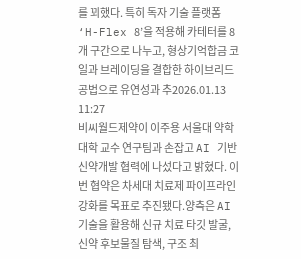를 꾀했다. 특히 독자 기술 플랫폼 ‘H-Flex 8’을 적용해 카테터를 8개 구간으로 나누고, 형상기억합금 코일과 브레이딩을 결합한 하이브리드 공법으로 유연성과 추2026.01.13 11:27
비씨월드제약이 이주용 서울대 약학대학 교수 연구팀과 손잡고 AI 기반 신약개발 협력에 나섰다고 밝혔다. 이번 협약은 차세대 치료제 파이프라인 강화를 목표로 추진됐다.양측은 AI 기술을 활용해 신규 치료 타깃 발굴, 신약 후보물질 탐색, 구조 최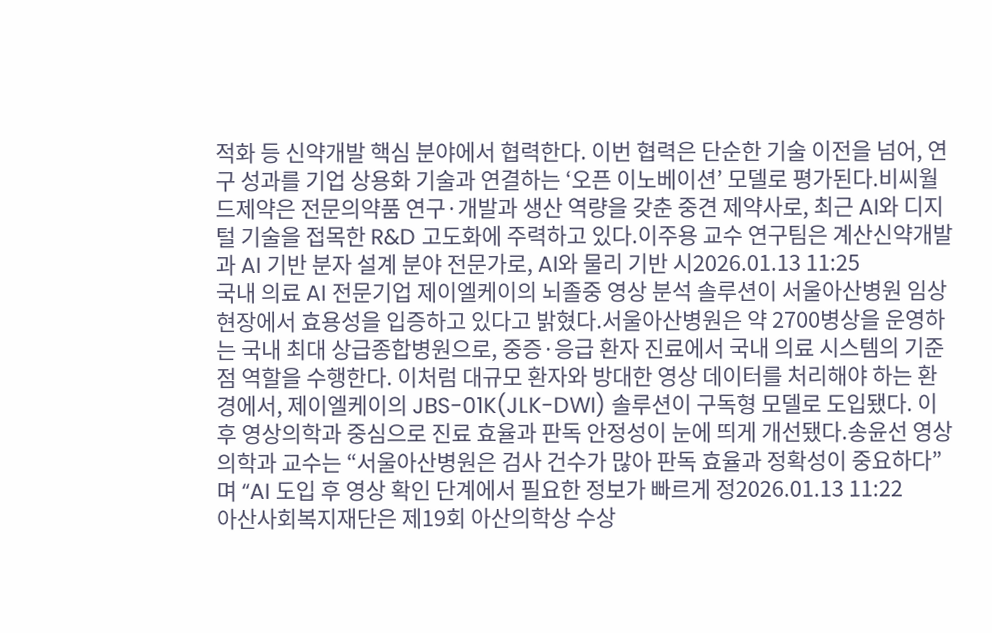적화 등 신약개발 핵심 분야에서 협력한다. 이번 협력은 단순한 기술 이전을 넘어, 연구 성과를 기업 상용화 기술과 연결하는 ‘오픈 이노베이션’ 모델로 평가된다.비씨월드제약은 전문의약품 연구·개발과 생산 역량을 갖춘 중견 제약사로, 최근 AI와 디지털 기술을 접목한 R&D 고도화에 주력하고 있다.이주용 교수 연구팀은 계산신약개발과 AI 기반 분자 설계 분야 전문가로, AI와 물리 기반 시2026.01.13 11:25
국내 의료 AI 전문기업 제이엘케이의 뇌졸중 영상 분석 솔루션이 서울아산병원 임상 현장에서 효용성을 입증하고 있다고 밝혔다.서울아산병원은 약 2700병상을 운영하는 국내 최대 상급종합병원으로, 중증·응급 환자 진료에서 국내 의료 시스템의 기준점 역할을 수행한다. 이처럼 대규모 환자와 방대한 영상 데이터를 처리해야 하는 환경에서, 제이엘케이의 JBS-01K(JLK-DWI) 솔루션이 구독형 모델로 도입됐다. 이후 영상의학과 중심으로 진료 효율과 판독 안정성이 눈에 띄게 개선됐다.송윤선 영상의학과 교수는 “서울아산병원은 검사 건수가 많아 판독 효율과 정확성이 중요하다”며 “AI 도입 후 영상 확인 단계에서 필요한 정보가 빠르게 정2026.01.13 11:22
아산사회복지재단은 제19회 아산의학상 수상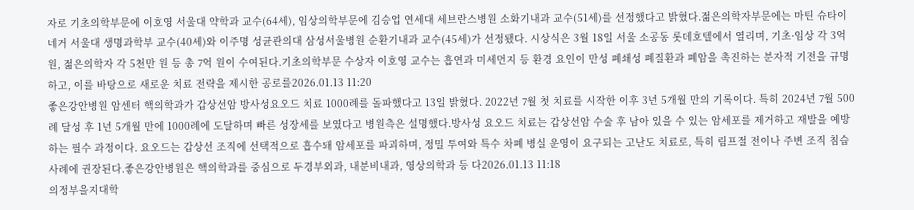자로 기초의학부문에 이호영 서울대 약학과 교수(64세), 임상의학부문에 김승업 연세대 세브란스병원 소화기내과 교수(51세)를 선정했다고 밝혔다.젊은의학자부문에는 마틴 슈타이네거 서울대 생명과학부 교수(40세)와 이주명 성균관의대 삼성서울병원 순환기내과 교수(45세)가 선정됐다. 시상식은 3월 18일 서울 소공동 롯데호텔에서 열리며, 기초·임상 각 3억 원, 젊은의학자 각 5천만 원 등 총 7억 원이 수여된다.기초의학부문 수상자 이호영 교수는 흡연과 미세먼지 등 환경 요인이 만성 폐쇄성 폐질환과 폐암을 촉진하는 분자적 기전을 규명하고, 이를 바탕으로 새로운 치료 전략을 제시한 공로를2026.01.13 11:20
좋은강안병원 암센터 핵의학과가 갑상선암 방사성요오드 치료 1000례를 돌파했다고 13일 밝혔다. 2022년 7월 첫 치료를 시작한 이후 3년 5개월 만의 기록이다. 특히 2024년 7월 500례 달성 후 1년 5개월 만에 1000례에 도달하며 빠른 성장세를 보였다고 병원측은 설명했다.방사성 요오드 치료는 갑상선암 수술 후 남아 있을 수 있는 암세포를 제거하고 재발을 예방하는 필수 과정이다. 요오드는 갑상선 조직에 선택적으로 흡수돼 암세포를 파괴하며, 정밀 투여와 특수 차폐 병실 운영이 요구되는 고난도 치료로, 특히 림프절 전이나 주변 조직 침습 사례에 권장된다.좋은강안병원은 핵의학과를 중심으로 두경부외과, 내분비내과, 영상의학과 등 다2026.01.13 11:18
의정부을지대학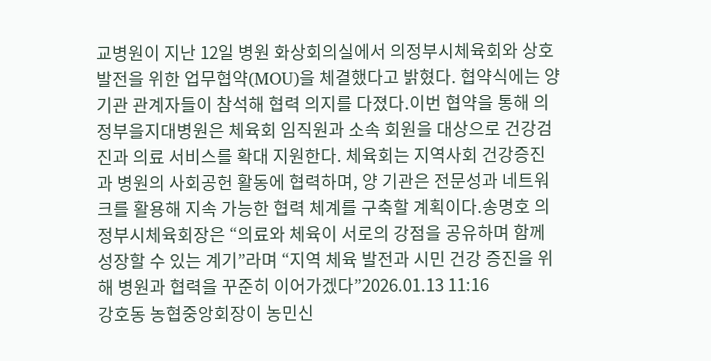교병원이 지난 12일 병원 화상회의실에서 의정부시체육회와 상호 발전을 위한 업무협약(MOU)을 체결했다고 밝혔다. 협약식에는 양 기관 관계자들이 참석해 협력 의지를 다졌다.이번 협약을 통해 의정부을지대병원은 체육회 임직원과 소속 회원을 대상으로 건강검진과 의료 서비스를 확대 지원한다. 체육회는 지역사회 건강증진과 병원의 사회공헌 활동에 협력하며, 양 기관은 전문성과 네트워크를 활용해 지속 가능한 협력 체계를 구축할 계획이다.송명호 의정부시체육회장은 “의료와 체육이 서로의 강점을 공유하며 함께 성장할 수 있는 계기”라며 “지역 체육 발전과 시민 건강 증진을 위해 병원과 협력을 꾸준히 이어가겠다”2026.01.13 11:16
강호동 농협중앙회장이 농민신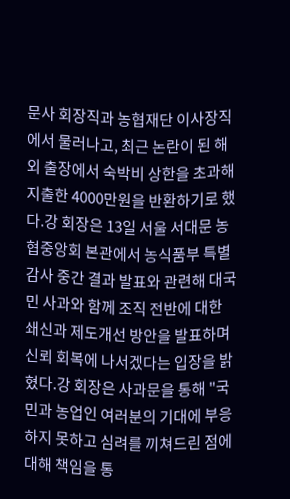문사 회장직과 농협재단 이사장직에서 물러나고, 최근 논란이 된 해외 출장에서 숙박비 상한을 초과해 지출한 4000만원을 반환하기로 했다.강 회장은 13일 서울 서대문 농협중앙회 본관에서 농식품부 특별감사 중간 결과 발표와 관련해 대국민 사과와 함께 조직 전반에 대한 쇄신과 제도개선 방안을 발표하며 신뢰 회복에 나서겠다는 입장을 밝혔다.강 회장은 사과문을 통해 "국민과 농업인 여러분의 기대에 부응하지 못하고 심려를 끼쳐드린 점에 대해 책임을 통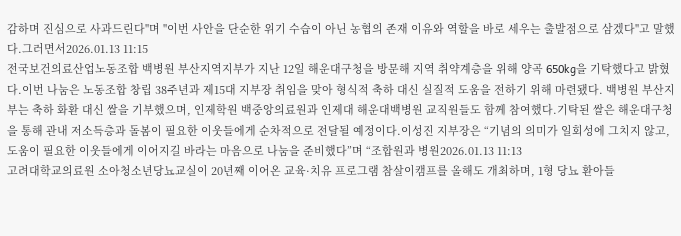감하며 진심으로 사과드린다"며 "이번 사안을 단순한 위기 수습이 아닌 농협의 존재 이유와 역할을 바로 세우는 출발점으로 삼겠다"고 말했다.그러면서2026.01.13 11:15
전국보건의료산업노동조합 백병원 부산지역지부가 지난 12일 해운대구청을 방문해 지역 취약계층을 위해 양곡 650kg을 기탁했다고 밝혔다.이번 나눔은 노동조합 창립 38주년과 제15대 지부장 취임을 맞아 형식적 축하 대신 실질적 도움을 전하기 위해 마련됐다. 백병원 부산지부는 축하 화환 대신 쌀을 기부했으며, 인제학원 백중앙의료원과 인제대 해운대백병원 교직원들도 함께 참여했다.기탁된 쌀은 해운대구청을 통해 관내 저소득층과 돌봄이 필요한 이웃들에게 순차적으로 전달될 예정이다.이성진 지부장은 “기념의 의미가 일회성에 그치지 않고, 도움이 필요한 이웃들에게 이어지길 바라는 마음으로 나눔을 준비했다”며 “조합원과 병원2026.01.13 11:13
고려대학교의료원 소아청소년당뇨교실이 20년째 이어온 교육·치유 프로그램 참살이캠프를 올해도 개최하며, 1형 당뇨 환아들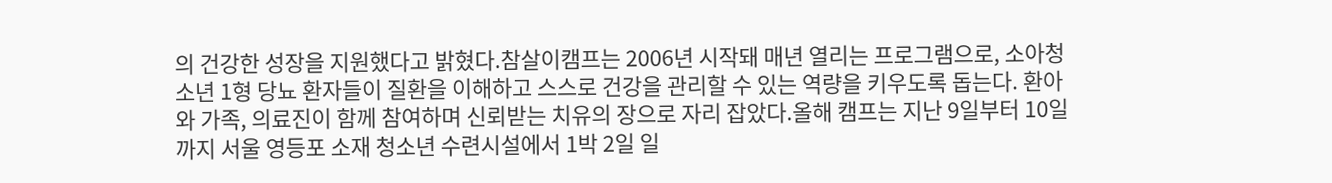의 건강한 성장을 지원했다고 밝혔다.참살이캠프는 2006년 시작돼 매년 열리는 프로그램으로, 소아청소년 1형 당뇨 환자들이 질환을 이해하고 스스로 건강을 관리할 수 있는 역량을 키우도록 돕는다. 환아와 가족, 의료진이 함께 참여하며 신뢰받는 치유의 장으로 자리 잡았다.올해 캠프는 지난 9일부터 10일까지 서울 영등포 소재 청소년 수련시설에서 1박 2일 일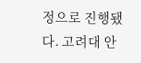정으로 진행됐다. 고려대 안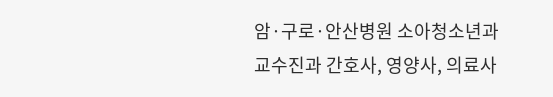암·구로·안산병원 소아청소년과 교수진과 간호사, 영양사, 의료사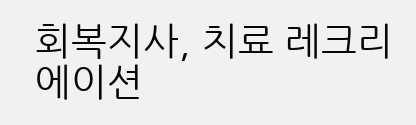회복지사, 치료 레크리에이션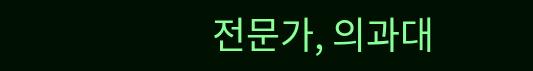전문가, 의과대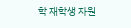학 재학생 자원